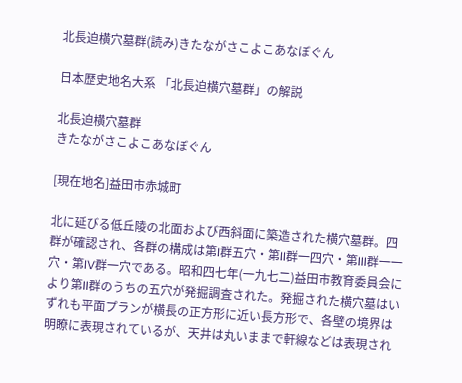北長迫横穴墓群(読み)きたながさこよこあなぼぐん

日本歴史地名大系 「北長迫横穴墓群」の解説

北長迫横穴墓群
きたながさこよこあなぼぐん

[現在地名]益田市赤城町

北に延びる低丘陵の北面および西斜面に築造された横穴墓群。四群が確認され、各群の構成は第I群五穴・第II群一四穴・第III群一一穴・第IV群一穴である。昭和四七年(一九七二)益田市教育委員会により第II群のうちの五穴が発掘調査された。発掘された横穴墓はいずれも平面プランが横長の正方形に近い長方形で、各壁の境界は明瞭に表現されているが、天井は丸いままで軒線などは表現され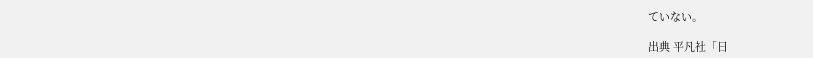ていない。

出典 平凡社「日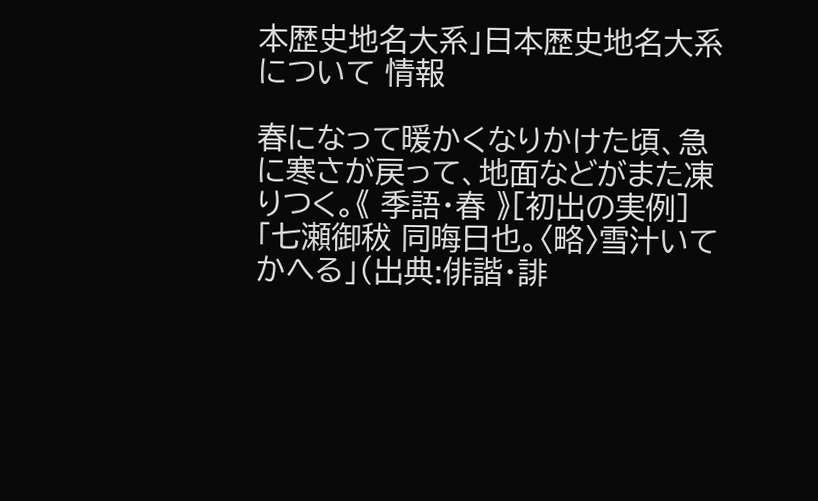本歴史地名大系」日本歴史地名大系について 情報

春になって暖かくなりかけた頃、急に寒さが戻って、地面などがまた凍りつく。《 季語・春 》[初出の実例]「七瀬御秡 同晦日也。〈略〉雪汁いてかへる」(出典:俳諧・誹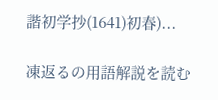諧初学抄(1641)初春)...

凍返るの用語解説を読む